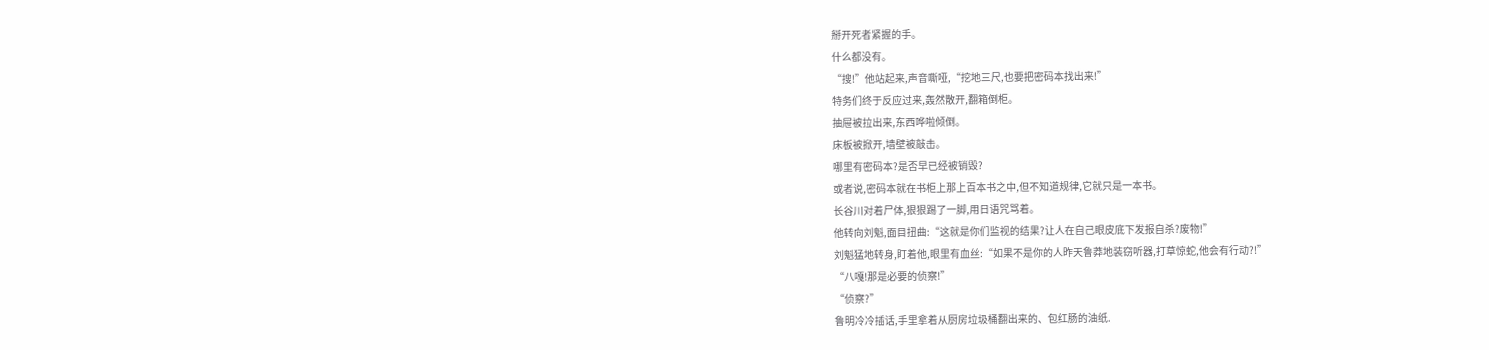掰开死者紧握的手。
什么都没有。
“搜!”他站起来,声音嘶哑,“挖地三尺,也要把密码本找出来!”
特务们终于反应过来,轰然散开,翻箱倒柜。
抽屉被拉出来,东西哗啦倾倒。
床板被掀开,墙壁被敲击。
哪里有密码本?是否早已经被销毁?
或者说,密码本就在书柜上那上百本书之中,但不知道规律,它就只是一本书。
长谷川对着尸体,狠狠踢了一脚,用日语咒骂着。
他转向刘魁,面目扭曲:“这就是你们监视的结果?让人在自己眼皮底下发报自杀?废物!”
刘魁猛地转身,盯着他,眼里有血丝:“如果不是你的人昨天鲁莽地装窃听器,打草惊蛇,他会有行动?!”
“八嘎!那是必要的侦察!”
“侦察?”
鲁明冷冷插话,手里拿着从厨房垃圾桶翻出来的、包红肠的油纸.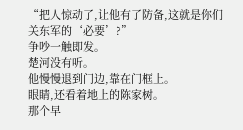“把人惊动了,让他有了防备,这就是你们关东军的‘必要’?”
争吵一触即发。
楚河没有听。
他慢慢退到门边,靠在门框上。
眼睛,还看着地上的陈家树。
那个早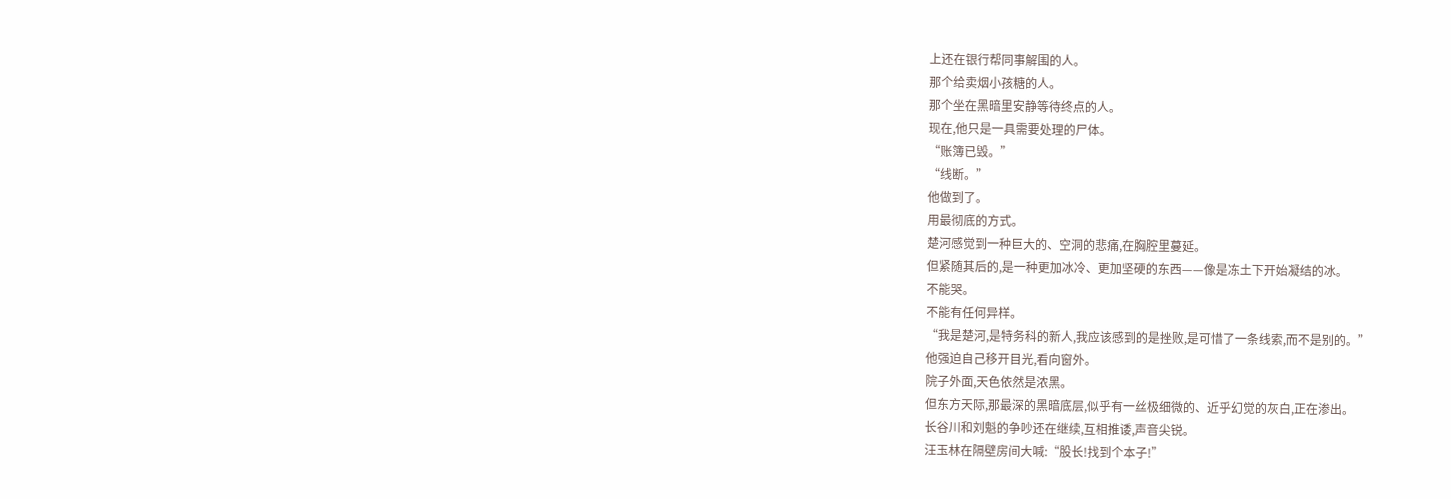上还在银行帮同事解围的人。
那个给卖烟小孩糖的人。
那个坐在黑暗里安静等待终点的人。
现在,他只是一具需要处理的尸体。
“账簿已毁。”
“线断。”
他做到了。
用最彻底的方式。
楚河感觉到一种巨大的、空洞的悲痛,在胸腔里蔓延。
但紧随其后的,是一种更加冰冷、更加坚硬的东西——像是冻土下开始凝结的冰。
不能哭。
不能有任何异样。
“我是楚河,是特务科的新人,我应该感到的是挫败,是可惜了一条线索,而不是别的。”
他强迫自己移开目光,看向窗外。
院子外面,天色依然是浓黑。
但东方天际,那最深的黑暗底层,似乎有一丝极细微的、近乎幻觉的灰白,正在渗出。
长谷川和刘魁的争吵还在继续,互相推诿,声音尖锐。
汪玉林在隔壁房间大喊:“股长!找到个本子!”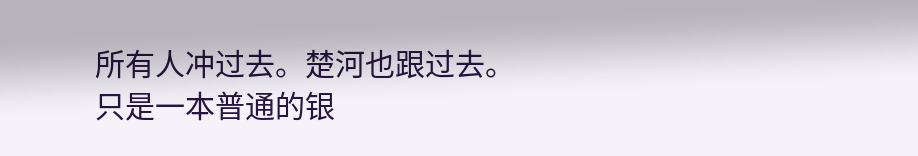所有人冲过去。楚河也跟过去。
只是一本普通的银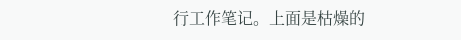行工作笔记。上面是枯燥的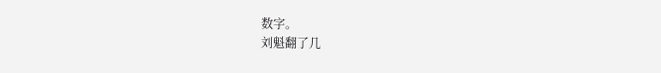数字。
刘魁翻了几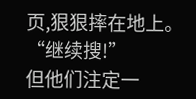页,狠狠摔在地上。
“继续搜!”
但他们注定一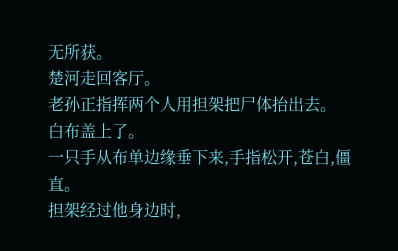无所获。
楚河走回客厅。
老孙正指挥两个人用担架把尸体抬出去。
白布盖上了。
一只手从布单边缘垂下来,手指松开,苍白,僵直。
担架经过他身边时,